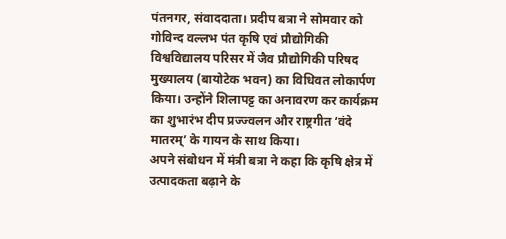पंतनगर, संवाददाता। प्रदीप बत्रा ने सोमवार को गोविन्द वल्लभ पंत कृषि एवं प्रौद्योगिकी विश्वविद्यालय परिसर में जैव प्रौद्योगिकी परिषद मुख्यालय (बायोटेक भवन) का विधिवत लोकार्पण किया। उन्होंने शिलापट्ट का अनावरण कर कार्यक्रम का शुभारंभ दीप प्रज्ज्वलन और राष्ट्रगीत ‘वंदे मातरम्’ के गायन के साथ किया।
अपने संबोधन में मंत्री बत्रा ने कहा कि कृषि क्षेत्र में उत्पादकता बढ़ाने के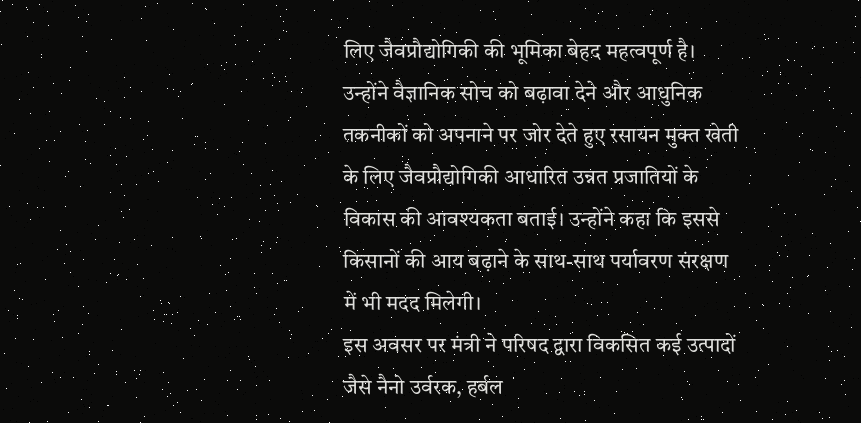लिए जैवप्रौद्योगिकी की भूमिका बेहद महत्वपूर्ण है। उन्होंने वैज्ञानिक सोच को बढ़ावा देने और आधुनिक तकनीकों को अपनाने पर जोर देते हुए रसायन मुक्त खेती के लिए जैवप्रौद्योगिकी आधारित उन्नत प्रजातियों के विकास की आवश्यकता बताई। उन्होंने कहा कि इससे किसानों की आय बढ़ाने के साथ-साथ पर्यावरण संरक्षण में भी मदद मिलेगी।
इस अवसर पर मंत्री ने परिषद द्वारा विकसित कई उत्पादों जैसे नैनो उर्वरक, हर्बल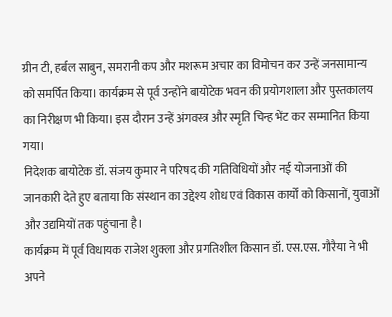ग्रीन टी, हर्बल साबुन, समरानी कप और मशरूम अचार का विमोचन कर उन्हें जनसामान्य को समर्पित किया। कार्यक्रम से पूर्व उन्होंने बायोटेक भवन की प्रयोगशाला और पुस्तकालय का निरीक्षण भी किया। इस दौरान उन्हें अंगवस्त्र और स्मृति चिन्ह भेंट कर सम्मानित किया गया।
निदेशक बायोटेक डॉ. संजय कुमार ने परिषद की गतिविधियों और नई योजनाओं की जानकारी देते हुए बताया कि संस्थान का उद्देश्य शोध एवं विकास कार्यों को किसानों, युवाओं और उद्यमियों तक पहुंचाना है।
कार्यक्रम में पूर्व विधायक राजेश शुक्ला और प्रगतिशील किसान डॉ. एस.एस. गौरैया ने भी अपने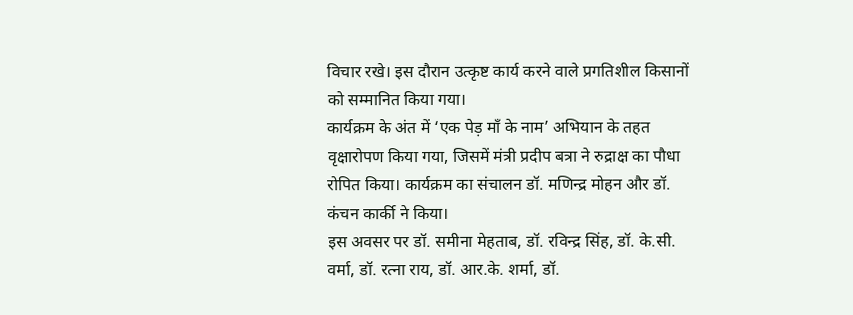विचार रखे। इस दौरान उत्कृष्ट कार्य करने वाले प्रगतिशील किसानों को सम्मानित किया गया।
कार्यक्रम के अंत में ‘एक पेड़ माँ के नाम’ अभियान के तहत वृक्षारोपण किया गया, जिसमें मंत्री प्रदीप बत्रा ने रुद्राक्ष का पौधा रोपित किया। कार्यक्रम का संचालन डॉ. मणिन्द्र मोहन और डॉ. कंचन कार्की ने किया।
इस अवसर पर डॉ. समीना मेहताब, डॉ. रविन्द्र सिंह, डॉ. के.सी. वर्मा, डॉ. रत्ना राय, डॉ. आर.के. शर्मा, डॉ.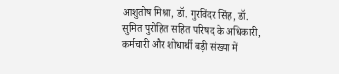आशुतोष मिश्रा, डॉ. गुरविंदर सिंह, डॉ. सुमित पुरोहित सहित परिषद के अधिकारी, कर्मचारी और शोधार्थी बड़ी संख्या में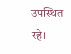उपस्थित रहे।